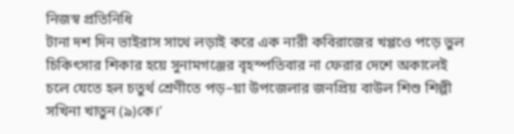নিজস্ব প্রতিনিধি
টানা দশ দিন ভাইরাস সাথে লড়াই করে এক নারী কবিরাজের খপ্পওে পড়ে ভুল চিকিৎসার শিকার হয়ে সুনামগঞ্জের বৃহস্পতিবার না ফেরার দেশে অকালেই চলে যেতে হল চতুর্থ শ্রেণীতে পড়–য়া উপজেলার জনপ্রিয় বাউল শিশু শিল্পী সখিনা খাতুন (৯)কে।’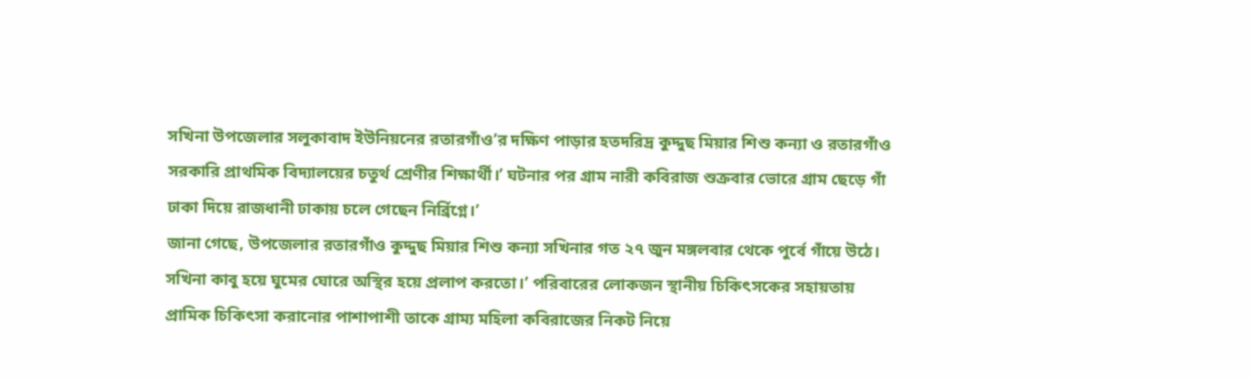সখিনা উপজেলার সলুকাবাদ ইউনিয়নের রতারগাঁও’র দক্ষিণ পাড়ার হতদরিদ্র কুদ্দুছ মিয়ার শিশু কন্যা ও রতারগাঁও সরকারি প্রাথমিক বিদ্যালয়ের চতুর্থ শ্রেণীর শিক্ষার্থী।’ ঘটনার পর গ্রাম নারী কবিরাজ শুক্রবার ভোরে গ্রাম ছেড়ে গাঁ ঢাকা দিয়ে রাজধানী ঢাকায় চলে গেছেন নির্ব্রিগ্নে।’
জানা গেছে, উপজেলার রতারগাঁও কুদ্দুছ মিয়ার শিশু কন্যা সখিনার গত ২৭ জুন মঙ্গলবার থেকে পুর্বে গাঁয়ে উঠে। সখিনা কাবু হয়ে ঘুমের ঘোরে অস্থির হয়ে প্রলাপ করতো।’ পরিবারের লোকজন স্থানীয় চিকিৎসকের সহায়তায় প্রামিক চিকিৎসা করানোর পাশাপাশী তাকে গ্রাম্য মহিলা কবিরাজের নিকট নিয়ে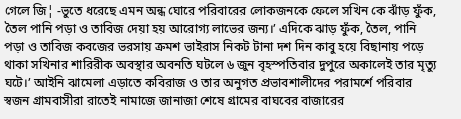গেলে জি¦ -ভুতে ধরেছে এমন অন্ধ ঘোরে পরিবারের লোকজনকে ফেলে সখিন কে ঝাঁড় ফুঁক, তৈল পানি পড়া ও তাবিজ দেয়া হয় আরোগ্য লাভের জন্য।’ এদিকে ঝাড় ফুঁক, তৈল, পানি পড়া ও তাবিজ কবজের ভরসায় ক্রমশ ভাইরাস নিকট টানা দশ দিন কাবু হয়ে বিছানায় পড়ে থাকা সখিনার শারিরীক অবস্থার অবনতি ঘটলে ৬ জুন বৃহস্পতিবার দুপুরে অকালেই তার মৃত্যু ঘটে।’ আইনি ঝামেলা এড়াতে কবিরাজ ও তার অনুগত প্রভাবশালীদের পরামর্শে পরিবার স্বজন গ্রামবাসীরা রাতেই নামাজে জানাজা শেষে গ্রামের বাঘবের বাজারের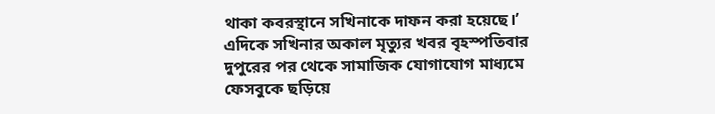থাকা কবরস্থানে সখিনাকে দাফন করা হয়েছে।’
এদিকে সখিনার অকাল মৃত্যুর খবর বৃহস্পতিবার দুপুরের পর থেকে সামাজিক যোগাযোগ মাধ্যমে ফেসবুকে ছড়িয়ে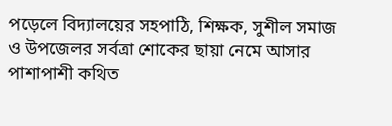পড়েলে বিদ্যালয়ের সহপাঠি, শিক্ষক, সুশীল সমাজ ও উপজেলর সর্বত্রা শোকের ছায়া নেমে আসার পাশাপাশী কথিত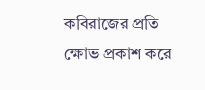কবিরাজের প্রতি ক্ষোভ প্রকাশ করে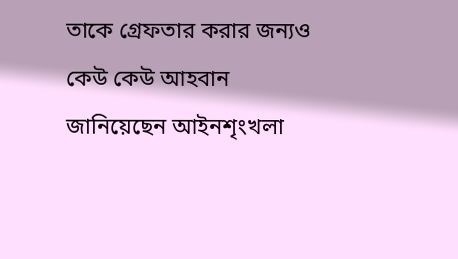তাকে গ্রেফতার করার জন্যও কেউ কেউ আহবান জানিয়েছেন আইনশৃংখলা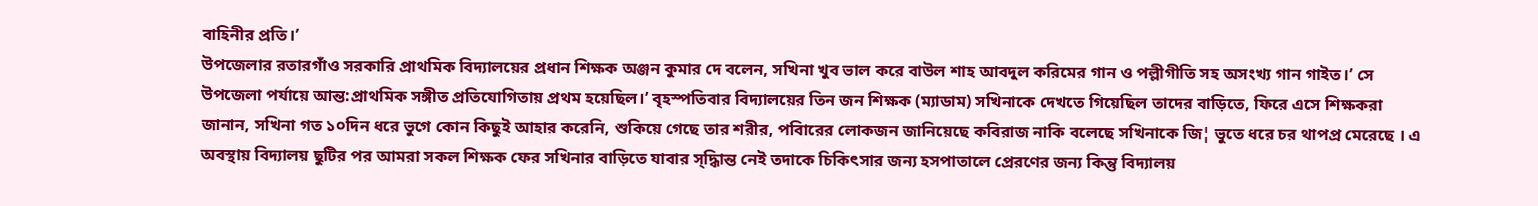বাহিনীর প্রতি।’
উপজেলার রতারগাঁও সরকারি প্রাথমিক বিদ্যালয়ের প্রধান শিক্ষক অঞ্জন কুমার দে বলেন, সখিনা খুব ভাল করে বাউল শাহ আবদুল করিমের গান ও পল্লীগীতি সহ অসংখ্য গান গাইত।’ সে উপজেলা পর্যায়ে আন্ত:প্রাথমিক সঙ্গীত প্রতিযোগিতায় প্রথম হয়েছিল।’ বৃহস্পতিবার বিদ্যালয়ের তিন জন শিক্ষক (ম্যাডাম) সখিনাকে দেখতে গিয়েছিল তাদের বাড়িতে, ফিরে এসে শিক্ষকরা জানান, সখিনা গত ১০দিন ধরে ভুগে কোন কিছুই আহার করেনি, শুকিয়ে গেছে তার শরীর, পবিারের লোকজন জানিয়েছে কবিরাজ নাকি বলেছে সখিনাকে জি¦ ভুতে ধরে চর থাপপ্র মেরেছে । এ অবস্থায় বিদ্যালয় ছুটির পর আমরা সকল শিক্ষক ফের সখিনার বাড়িতে যাবার স্দ্ধিান্ত নেই তদাকে চিকিৎসার জন্য হসপাতালে প্রেরণের জন্য কিন্তু বিদ্যালয়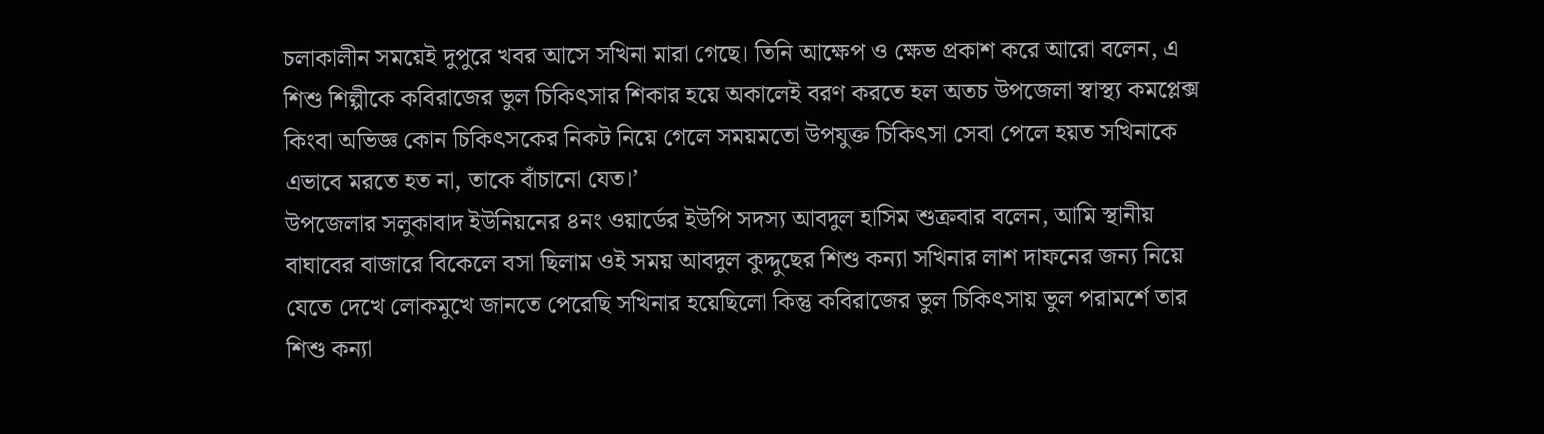চলাকালীন সময়েই দুপুরে খবর আসে সখিনা মারা গেছে। তিনি আক্ষেপ ও ক্ষেভ প্রকাশ করে আরো বলেন, এ শিশু শিল্পীকে কবিরাজের ভুল চিকিৎসার শিকার হয়ে অকালেই বরণ করতে হল অতচ উপজেলা স্বাস্থ্য কমপ্লেক্স কিংবা অভিজ্ঞ কোন চিকিৎসকের নিকট নিয়ে গেলে সময়মতো উপযুক্ত চিকিৎসা সেবা পেলে হয়ত সখিনাকে এভাবে মরতে হত না, তাকে বাঁচানো যেত।’
উপজেলার সলুকাবাদ ইউনিয়নের ৪নং ওয়ার্ডের ইউপি সদস্য আবদুল হাসিম শুক্রবার বলেন, আমি স্থানীয় বাঘাবের বাজারে বিকেলে বসা ছিলাম ওই সময় আবদুল কুদ্দুছের শিশু কন্যা সখিনার লাশ দাফনের জন্য নিয়ে যেতে দেখে লোকমুখে জানতে পেরেছি সখিনার হয়েছিলো কিন্তু কবিরাজের ভুল চিকিৎসায় ভুল পরামর্শে তার শিশু কন্যা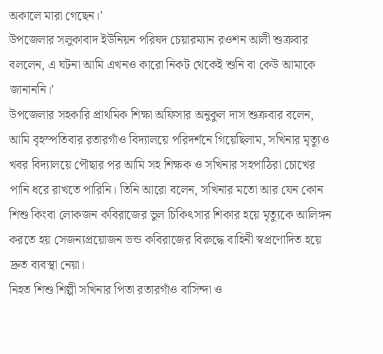অকালে মারা গেছেন।’
উপজেলার সলুকাবাদ ইউনিয়ন পরিষদ চেয়ারম্যান রওশন আলী শুক্রবার বললেন, এ ঘটনা আমি এখনও কারো নিকট থেকেই শুনি বা কেউ আমাকে জানাননি।’
উপজেলার সহকারি প্রাথমিক শিক্ষা অফিসার অনুকুল দাস শুক্রবার বলেন, আমি বৃহস্পতিবার রতারগাঁও বিদ্যালয়ে পরিদর্শনে গিয়েছিলাম, সখিনার মৃত্যুও খবর বিদ্যালয়ে পৌছার পর আমি সহ শিক্ষক ও সখিনার সহপাঠিরা চোখের পানি ধরে রাখতে পারিনি। তিনি আরো বলেন, সখিনার মতো আর যেন কোন শিশু কিংবা লোকজন কবিরাজের ভুল চিকিৎসার শিকার হয়ে মৃত্যুকে আলিঙ্গন করতে হয় সেজন্যপ্রয়োজন ভন্ড কবিরাজের বিরুদ্ধে বাহিনী স্বপ্রণোদিত হয়ে দ্রুত ব্যবস্থা নেয়া।
নিহত শিশু শিল্পী সখিনার পিতা রতারগাঁও বাসিন্দা ও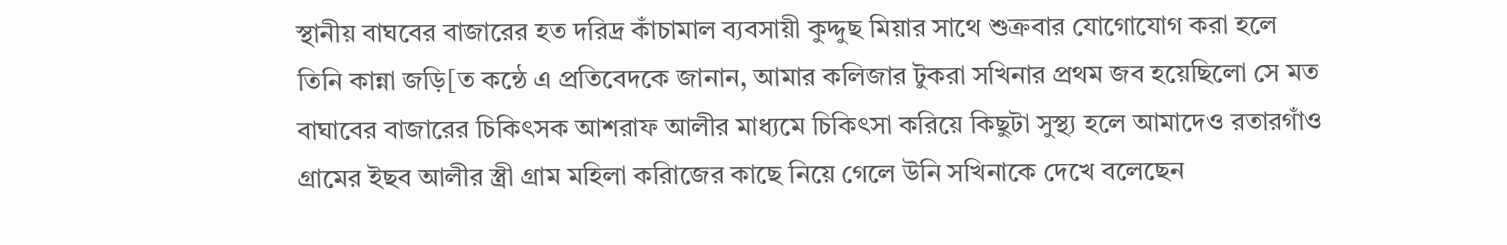স্থানীয় বাঘবের বাজারের হত দরিদ্র কাঁচামাল ব্যবসায়ী কুদ্দুছ মিয়ার সাথে শুক্রবার যোগোযোগ করা হলে তিনি কান্না জড়ি[ত কন্ঠে এ প্রতিবেদকে জানান, আমার কলিজার টুকরা সখিনার প্রথম জব হয়েছিলো সে মত বাঘাবের বাজারের চিকিৎসক আশরাফ আলীর মাধ্যমে চিকিৎসা করিয়ে কিছুটা সুস্থ্য হলে আমাদেও রতারগাঁও গ্রামের ইছব আলীর স্ত্রী গ্রাম মহিলা করিাজের কাছে নিয়ে গেলে উনি সখিনাকে দেখে বলেছেন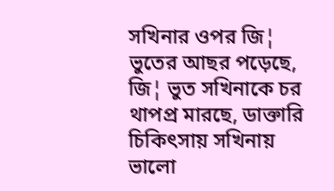সখিনার ওপর জি¦ ভুতের আছর পড়েছে, জি¦ ভুত সখিনাকে চর থাপপ্র মারছে, ডাক্তারি চিকিৎসায় সখিনায় ভালো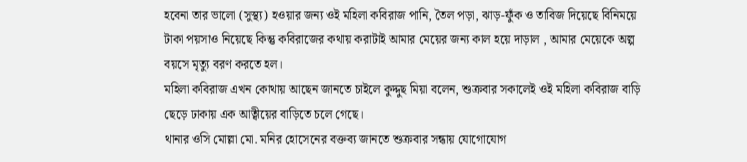হবেনা তার ভালো (সুস্থ্য) হওয়ার জন্য ওই মহিলা কবিরাজ পানি, তৈল পড়া, ঝাড়-ফুঁক ও তাবিজ দিয়েছে বিনিময়ে টাকা পয়সাও নিয়েছে কিন্তু কবিরাজের কথায় করাটাই আমার মেয়ের জন্য কাল হয়ে দাড়াল , আমার মেয়েকে অল্প বয়সে মৃত্যু বরণ করতে হল।
মহিলা কবিরাজ এখন কোথায় আছেন জানতে চাইলে কুদ্দুছ মিয়া বলেন, শুক্রবার সকালেই ওই মহিলা কবিরাজ বাড়ি ছেড়ে ঢাকায় এক আত্বীয়ের বাড়িতে চলে গেছে।
থানার ওসি মোল্লা মো. মনির হোসেনের বক্তব্য জানতে শুক্রবার সন্ধায় যোগোযোগ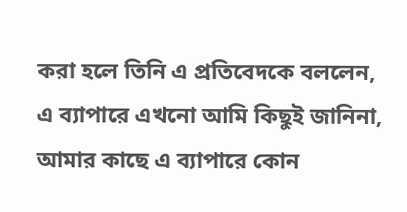করা হলে তিনি এ প্রতিবেদকে বললেন, এ ব্যাপারে এখনো আমি কিছুই জানিনা, আমার কাছে এ ব্যাপারে কোন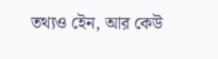তথ্যও ইেন, আর কেউ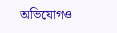অভিযোগও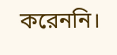করেননি।